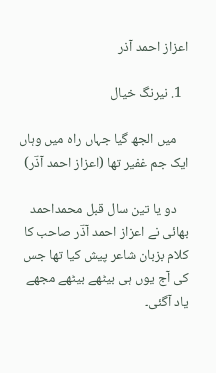اعزاز احمد آذر

  1. نیرنگ خیال

    میں الجھ گیا جہاں راہ میں وہاں ایک جم غفیر تھا (اعزاز احمد آذؔر)

    دو یا تین سال قبل محمداحمد بھائی نے اعزاز احمد آذؔر صاحب کا کلام بزبان شاعر پیش کیا تھا جس کی آج یوں ہی بیٹھے بیٹھے مجھے یاد آگئی۔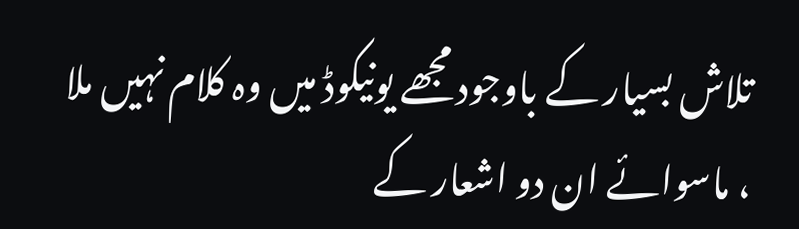تلاش بسیار کے باوجود مجھے یونیکوڈ میں وہ کلام نہیں ملا ، ماسوائے ان دو اشعار کے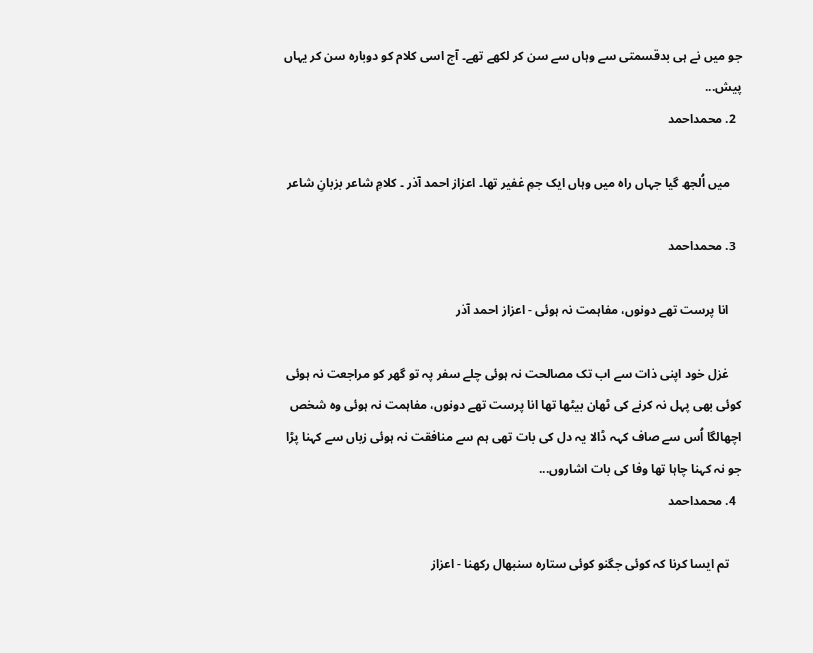جو میں نے ہی بدقسمتی سے وہاں سے سن کر لکھے تھے۔ آج اسی کلام کو دوبارہ سن کر یہاں پیش...
  2. محمداحمد

    میں اُلجھ گیا جہاں راہ میں وہاں ایک جمِ غفیر تھا۔ اعزاز احمد آذر ۔ کلامِ شاعر بزبانِ شاعر

  3. محمداحمد

    انا پرست تھے دونوں، مفاہمت نہ ہوئی - اعزاز احمد آذر

    غزل خود اپنی ذات سے اب تک مصالحت نہ ہوئی چلے سفر پہ تو گھر کو مراجعت نہ ہوئی کوئی بھی پہل نہ کرنے کی ٹھان بیٹھا تھا انا پرست تھے دونوں، مفاہمت نہ ہوئی وہ شخص اچھالگا اُس سے صاف کہہ ڈالا یہ دل کی بات تھی ہم سے منافقت نہ ہوئی زباں سے کہنا پڑا جو نہ کہنا چاہا تھا وفا کی بات اشاروں...
  4. محمداحمد

    تم ایسا کرنا کہ کوئی جگنو کوئی ستارہ سنبھال رکھنا - اعزاز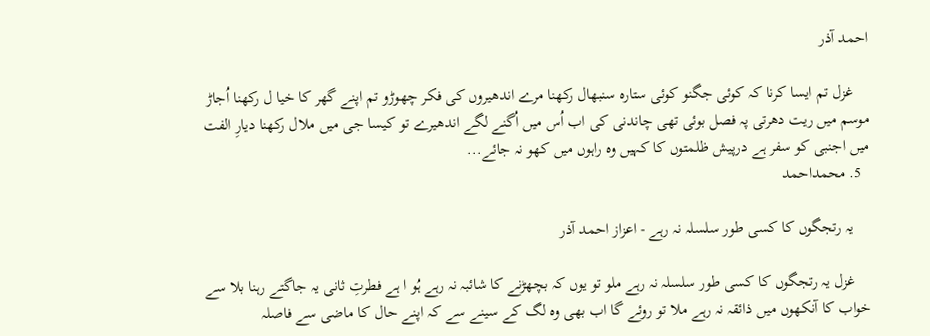احمد آذر

    غزل تم ایسا کرنا کہ کوئی جگنو کوئی ستارہ سنبھال رکھنا مرے اندھیروں کی فکر چھوڑو تم اپنے گھر کا خیا ل رکھنا اُجاڑ موسم میں ریت دھرتی پہ فصل بوئی تھی چاندنی کی اب اُس میں اُگنے لگے اندھیرے تو کیسا جی میں ملال رکھنا دیارِ الفت میں اجنبی کو سفر ہے درپیش ظلمتوں کا کہیں وہ راہوں میں کھو نہ جائے...
  5. محمداحمد

    یہ رتجگوں کا کسی طور سلسلہ نہ رہے - اعزاز احمد آذر

    غزل یہ رتجگوں کا کسی طور سلسلہ نہ رہے ملو تو یوں کہ بچھڑنے کا شائبہ نہ رہے ہُو ا ہے فطرتِ ثانی یہ جاگتے رہنا بلا سے خواب کا آنکھوں میں ذائقہ نہ رہے ملا تو روئے گا اب بھی وہ لگ کے سینے سے کہ اپنے حال کا ماضی سے فاصلہ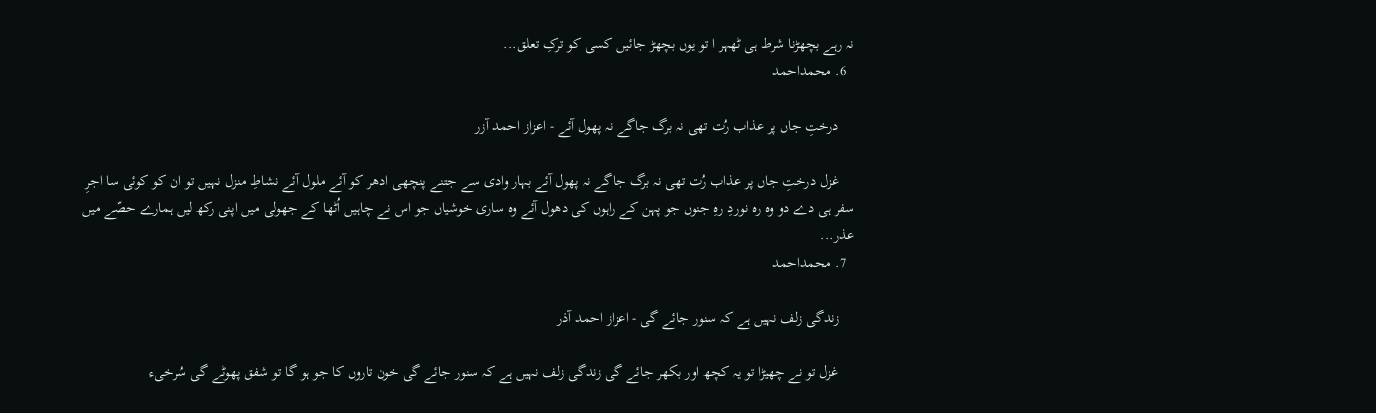نہ رہے بچھڑنا شرط ہی ٹھہر ا تو یوں بچھڑ جائیں کسی کو ترکِ تعلق...
  6. محمداحمد

    درختِ جاں پر عذاب رُت تھی نہ برگ جاگے نہ پھول آئے - اعزاز احمد آزر

    غزل درختِ جاں پر عذاب رُت تھی نہ برگ جاگے نہ پھول آئے بہار وادی سے جتنے پنچھی ادھر کو آئے ملول آئے نشاطِ منزل نہیں تو ان کو کوئی سا اجرِ سفر ہی دے دو وہ رہ نوردِ رہِ جنوں جو پہن کے راہوں کی دھول آئے وہ ساری خوشیاں جو اس نے چاہیں اُٹھا کے جھولی میں اپنی رکھ لیں ہمارے حصّے میں عذر...
  7. محمداحمد

    زندگی زلف نہیں ہے کہ سنور جائے گی - اعزاز احمد آذر

    غزل تو نے چھیڑا تو یہ کچھ اور بکھر جائے گی زندگی زلف نہیں ہے کہ سنور جائے گی خون تاروں کا جو ہو گا تو شفق پھوٹے گی سُرخیء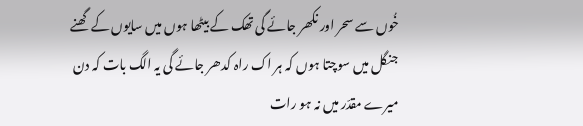خُوں سے سحر اور نکھر جائے گی تھک کے بیٹھا ہوں میں سایوں کے گھنے جنگل میں سوچتا ہوں کہ ہر اک راہ کدھر جائے گی یہ الگ بات کہ دن میرے مقدّر میں نہ ہو رات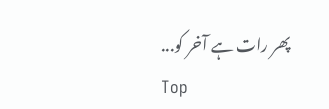پھر رات ہے آخر کو...
Top